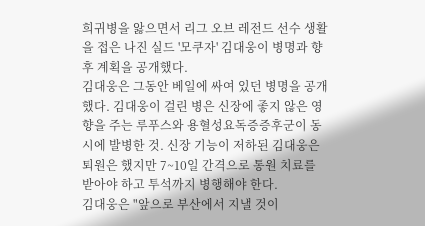희귀병을 앓으면서 리그 오브 레전드 선수 생활을 접은 나진 실드 '모쿠자' 김대웅이 병명과 향후 계획을 공개했다.
김대웅은 그동안 베일에 싸여 있던 병명을 공개했다. 김대웅이 걸린 병은 신장에 좋지 않은 영향을 주는 루푸스와 용혈성요독증증후군이 동시에 발병한 것. 신장 기능이 저하된 김대웅은 퇴원은 했지만 7~10일 간격으로 통원 치료를 받아야 하고 투석까지 병행해야 한다.
김대웅은 "앞으로 부산에서 지낼 것이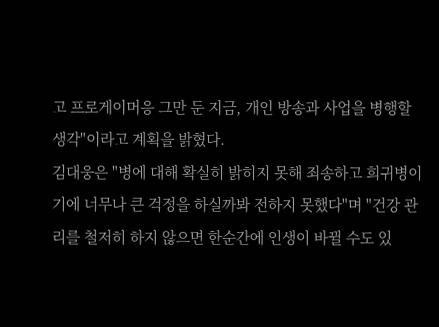고 프로게이머응 그만 둔 지금, 개인 방송과 사업을 병행할 생각"이라고 계획을 밝혔다.
김대웅은 "병에 대해 확실히 밝히지 못해 죄송하고 희귀병이기에 너무나 큰 걱정을 하실까봐 전하지 못했다"며 "건강 관리를 철저히 하지 않으면 한순간에 인생이 바뀔 수도 있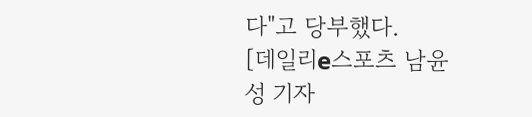다"고 당부했다.
[데일리e스포츠 남윤성 기자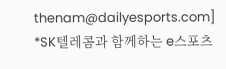thenam@dailyesports.com]
*SK텔레콤과 함께하는 e스포츠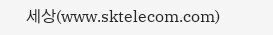세상(www.sktelecom.com)